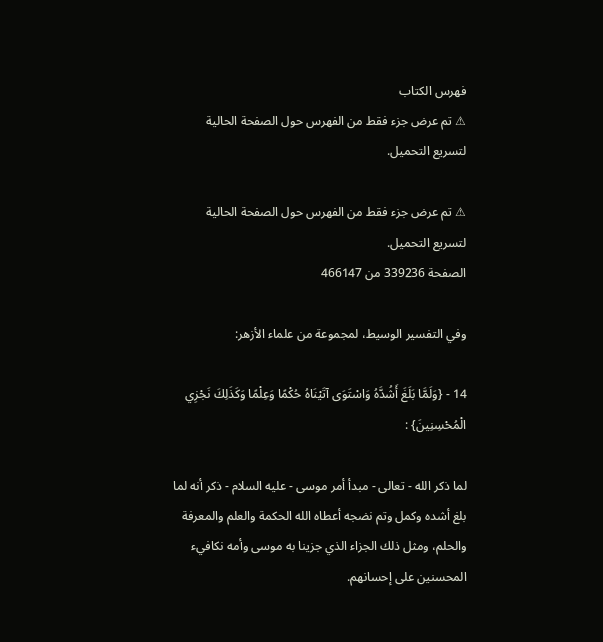فهرس الكتاب
⚠ تم عرض جزء فقط من الفهرس حول الصفحة الحالية لتسريع التحميل.

⚠ تم عرض جزء فقط من الفهرس حول الصفحة الحالية لتسريع التحميل.
الصفحة 339236 من 466147

وفي التفسير الوسيط، لمجموعة من علماء الأزهر:

14 - {وَلَمَّا بَلَغَ أَشُدَّهُ وَاسْتَوَى آتَيْنَاهُ حُكْمًا وَعِلْمًا وَكَذَلِكَ نَجْزِي الْمُحْسِنِينَ} :

لما ذكر الله - تعالى - مبدأ أمر موسى - عليه السلام - ذكر أنه لما بلغ أشده وكمل وتم نضجه أعطاه الله الحكمة والعلم والمعرفة والحلم، ومثل ذلك الجزاء الذي جزينا به موسى وأمه نكافيء المحسنين على إحسانهم.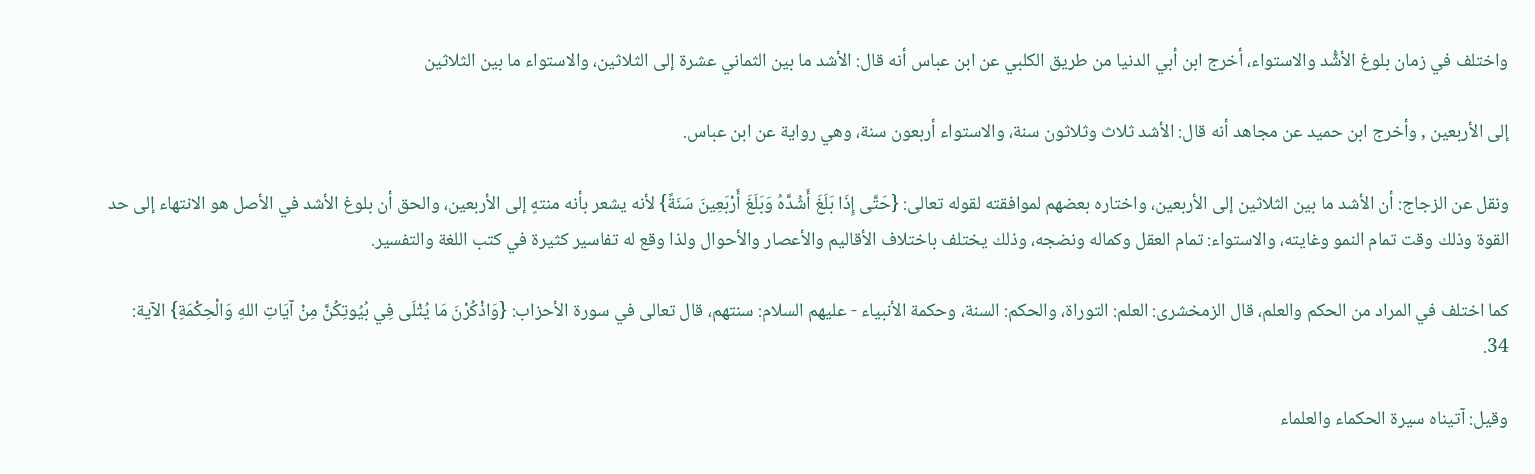واختلف في زمان بلوغ الأشُّد والاستواء، أخرج ابن أبي الدنيا من طريق الكلبي عن ابن عباس أنه قال: الأشد ما بين الثماني عشرة إلى الثلاثين، والاستواء ما بين الثلاثين

إلى الأربعين , وأخرج ابن حميد عن مجاهد أنه قال: الأشد ثلاث وثلاثون سنة، والاستواء أربعون سنة، وهي رواية عن ابن عباس.

ونقل عن الزجاج: أن الأشد ما بين الثلاثين إلى الأربعين، واختاره بعضهم لموافقته لقوله تعالى: {حَتَّى إِذَا بَلَغَ أَشُدَّهُ وَبَلَغَ أَرْبَعِينَ سَنَةً} لأنه يشعر بأنه منتهٍ إلى الأربعين، والحق أن بلوغ الأشد في الأصل هو الانتهاء إلى حد القوة وذلك وقت تمام النمو وغايته، والاستواء: تمام العقل وكماله ونضجه، وذلك يختلف باختلاف الأقاليم والأعصار والأحوال ولذا وقع له تفاسير كثيرة في كتب اللغة والتفسير.

كما اختلف في المراد من الحكم والعلم، قال الزمخشرى: العلم: التوراة، والحكم: السنة، وحكمة الأنبياء - عليهم السلام: سنتهم، قال تعالى في سورة الأحزاب: {وَاذْكُرْنَ مَا يُتْلَى فِي بُيُوتِكُنَّ مِنْ آيَاتِ اللهِ وَالْحِكْمَةِ} الآية: 34.

وقيل: آتيناه سيرة الحكماء والعلماء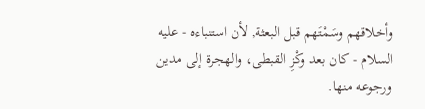وأخلاقهم وسَمْتَهم قبل البعثة, لأن استنباءه - عليه السلام - كان بعد وكْزِ القبطى، والهجرة إلى مدين ورجوعه منها.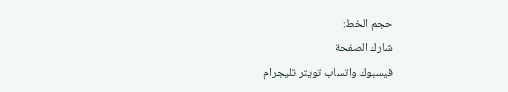حجم الخط:
شارك الصفحة
فيسبوك واتساب تويتر تليجرام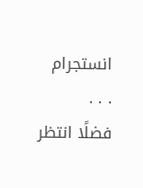انستجرام
. . .
فضلًا انتظر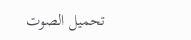تحميل الصوت